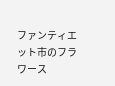ファンティエット市のフラワース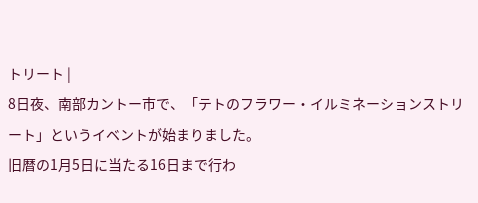トリート |
8日夜、南部カントー市で、「テトのフラワー・イルミネーションストリート」というイベントが始まりました。
旧暦の1月5日に当たる16日まで行わ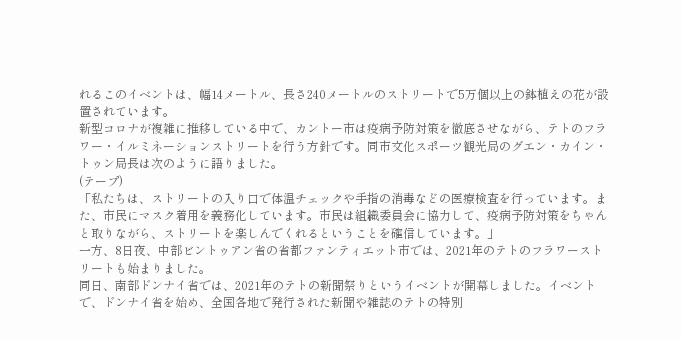れるこのイベントは、幅14メートル、長さ240メートルのストリートで5万個以上の鉢植えの花が設置されています。
新型コロナが複雑に推移している中で、カントー市は疫病予防対策を徹底させながら、テトのフラワー・イルミネーションストリートを行う方針です。同市文化スポーツ観光局のグエン・カイン・トゥン局長は次のように語りました。
(テープ)
「私たちは、ストリートの入り口で体温チェックや手指の消毒などの医療検査を行っています。また、市民にマスク着用を義務化しています。市民は組織委員会に協力して、疫病予防対策をちゃんと取りながら、ストリートを楽しんでくれるということを確信しています。」
一方、8日夜、中部ビントゥアン省の省都ファンティエット市では、2021年のテトのフラワーストリートも始まりました。
同日、南部ドンナイ省では、2021年のテトの新聞祭りというイベントが開幕しました。イベントで、ドンナイ省を始め、全国各地で発行された新聞や雑誌のテトの特別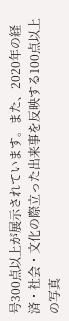号300点以上が展示されています。また、2020年の経済・社会・文化の際立った出来事を反映する100点以上の写真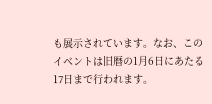も展示されています。なお、このイベントは旧暦の1月6日にあたる17日まで行われます。